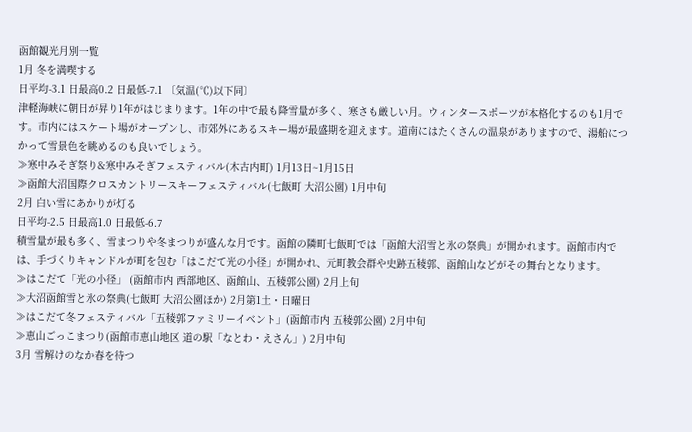函館観光月別一覧
1月 冬を満喫する
日平均-3.1 日最高0.2 日最低-7.1 〔気温(℃)以下同〕
津軽海峡に朝日が昇り1年がはじまります。1年の中で最も降雪量が多く、寒さも厳しい月。ウィンタースポーツが本格化するのも1月です。市内にはスケート場がオープンし、市郊外にあるスキー場が最盛期を迎えます。道南にはたくさんの温泉がありますので、湯船につかって雪景色を眺めるのも良いでしょう。
≫寒中みそぎ祭り&寒中みそぎフェスティバル(木古内町) 1月13日~1月15日
≫函館大沼国際クロスカントリースキーフェスティバル(七飯町 大沼公園) 1月中旬
2月 白い雪にあかりが灯る
日平均-2.5 日最高1.0 日最低-6.7
積雪量が最も多く、雪まつりや冬まつりが盛んな月です。函館の隣町七飯町では「函館大沼雪と氷の祭典」が開かれます。函館市内では、手づくりキャンドルが町を包む「はこだて光の小径」が開かれ、元町教会群や史跡五稜郭、函館山などがその舞台となります。
≫はこだて「光の小径」 (函館市内 西部地区、函館山、五稜郭公園) 2月上旬
≫大沼函館雪と氷の祭典(七飯町 大沼公園ほか) 2月第1土・日曜日
≫はこだて冬フェスティバル「五稜郭ファミリーイベント」(函館市内 五稜郭公園) 2月中旬
≫恵山ごっこまつり(函館市恵山地区 道の駅「なとわ・えさん」) 2月中旬
3月 雪解けのなか春を待つ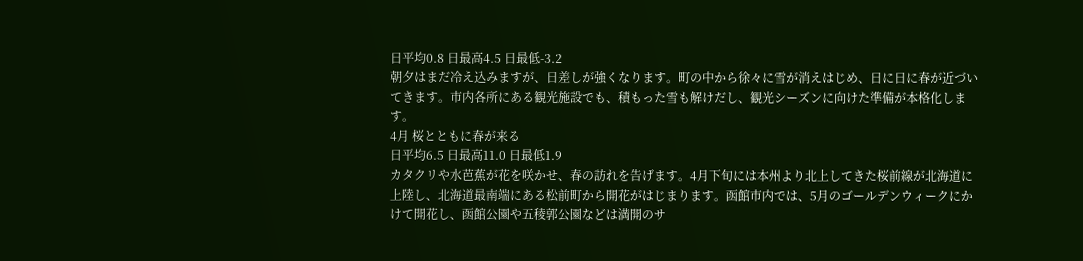日平均0.8 日最高4.5 日最低-3.2
朝夕はまだ冷え込みますが、日差しが強くなります。町の中から徐々に雪が消えはじめ、日に日に春が近づいてきます。市内各所にある観光施設でも、積もった雪も解けだし、観光シーズンに向けた準備が本格化します。
4月 桜とともに春が来る
日平均6.5 日最高11.0 日最低1.9
カタクリや水芭蕉が花を咲かせ、春の訪れを告げます。4月下旬には本州より北上してきた桜前線が北海道に上陸し、北海道最南端にある松前町から開花がはじまります。函館市内では、5月のゴールデンウィークにかけて開花し、函館公園や五稜郭公園などは満開のサ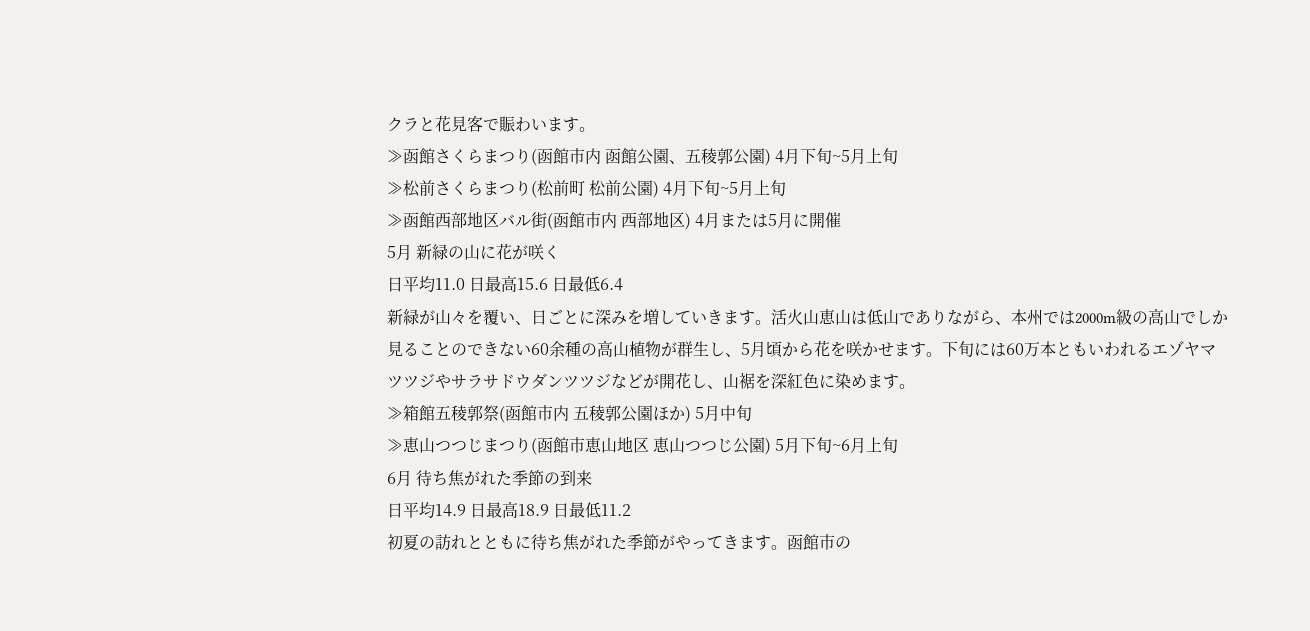クラと花見客で賑わいます。
≫函館さくらまつり(函館市内 函館公園、五稜郭公園) 4月下旬~5月上旬
≫松前さくらまつり(松前町 松前公園) 4月下旬~5月上旬
≫函館西部地区バル街(函館市内 西部地区) 4月または5月に開催
5月 新緑の山に花が咲く
日平均11.0 日最高15.6 日最低6.4
新緑が山々を覆い、日ごとに深みを増していきます。活火山恵山は低山でありながら、本州では2000m級の高山でしか見ることのできない60余種の高山植物が群生し、5月頃から花を咲かせます。下旬には60万本ともいわれるエゾヤマツツジやサラサドウダンツツジなどが開花し、山裾を深紅色に染めます。
≫箱館五稜郭祭(函館市内 五稜郭公園ほか) 5月中旬
≫恵山つつじまつり(函館市恵山地区 恵山つつじ公園) 5月下旬~6月上旬
6月 待ち焦がれた季節の到来
日平均14.9 日最高18.9 日最低11.2
初夏の訪れとともに待ち焦がれた季節がやってきます。函館市の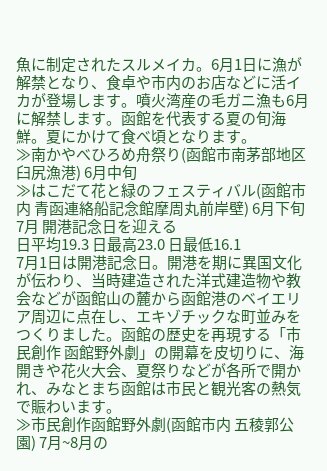魚に制定されたスルメイカ。6月1日に漁が解禁となり、食卓や市内のお店などに活イカが登場します。噴火湾産の毛ガニ漁も6月に解禁します。函館を代表する夏の旬海鮮。夏にかけて食べ頃となります。
≫南かやべひろめ舟祭り(函館市南茅部地区 臼尻漁港) 6月中旬
≫はこだて花と緑のフェスティバル(函館市内 青函連絡船記念館摩周丸前岸壁) 6月下旬
7月 開港記念日を迎える
日平均19.3 日最高23.0 日最低16.1
7月1日は開港記念日。開港を期に異国文化が伝わり、当時建造された洋式建造物や教会などが函館山の麓から函館港のベイエリア周辺に点在し、エキゾチックな町並みをつくりました。函館の歴史を再現する「市民創作 函館野外劇」の開幕を皮切りに、海開きや花火大会、夏祭りなどが各所で開かれ、みなとまち函館は市民と観光客の熱気で賑わいます。
≫市民創作函館野外劇(函館市内 五稜郭公園) 7月~8月の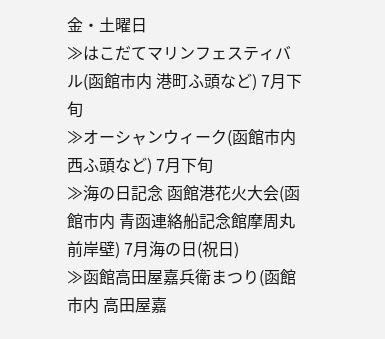金・土曜日
≫はこだてマリンフェスティバル(函館市内 港町ふ頭など) 7月下旬
≫オーシャンウィーク(函館市内 西ふ頭など) 7月下旬
≫海の日記念 函館港花火大会(函館市内 青函連絡船記念館摩周丸前岸壁) 7月海の日(祝日)
≫函館高田屋嘉兵衛まつり(函館市内 高田屋嘉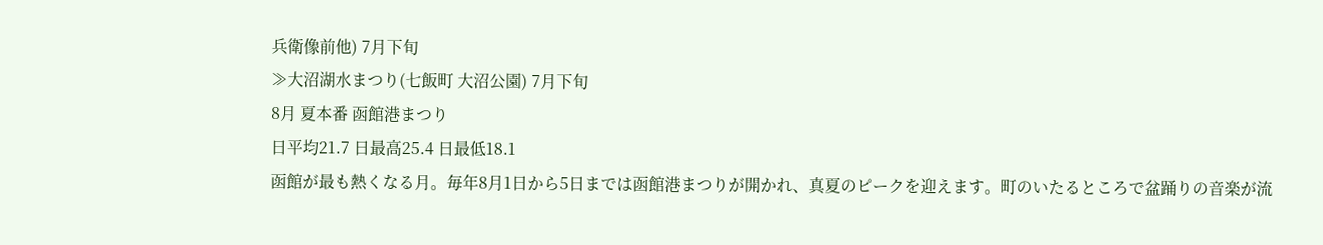兵衛像前他) 7月下旬
≫大沼湖水まつり(七飯町 大沼公園) 7月下旬
8月 夏本番 函館港まつり
日平均21.7 日最高25.4 日最低18.1
函館が最も熱くなる月。毎年8月1日から5日までは函館港まつりが開かれ、真夏のピークを迎えます。町のいたるところで盆踊りの音楽が流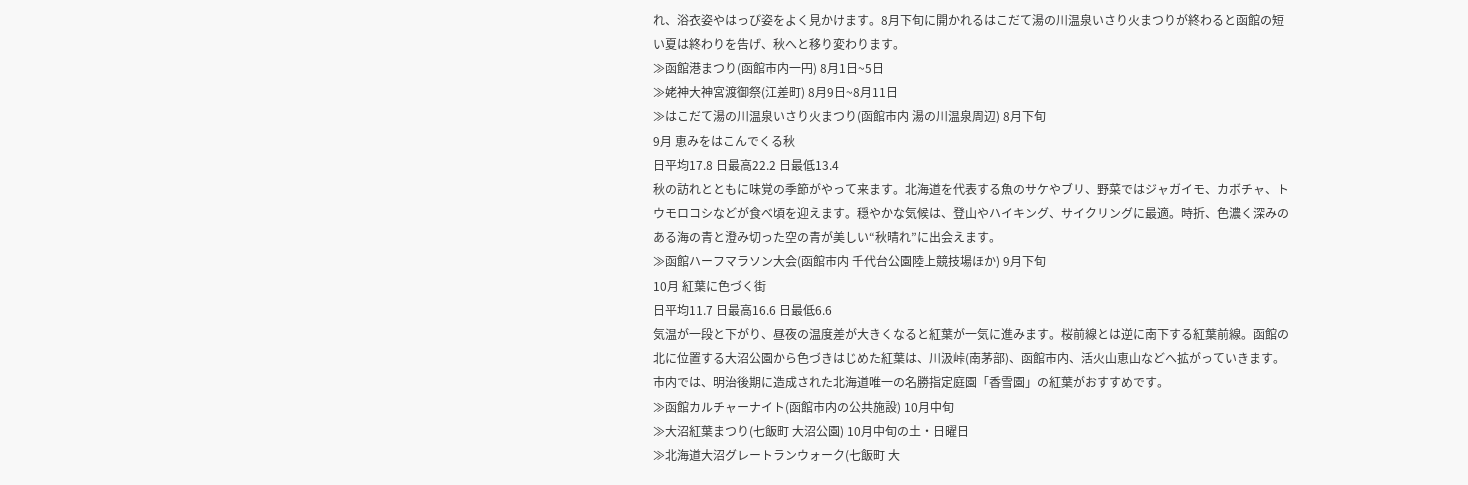れ、浴衣姿やはっぴ姿をよく見かけます。8月下旬に開かれるはこだて湯の川温泉いさり火まつりが終わると函館の短い夏は終わりを告げ、秋へと移り変わります。
≫函館港まつり(函館市内一円) 8月1日~5日
≫姥神大神宮渡御祭(江差町) 8月9日~8月11日
≫はこだて湯の川温泉いさり火まつり(函館市内 湯の川温泉周辺) 8月下旬
9月 恵みをはこんでくる秋
日平均17.8 日最高22.2 日最低13.4
秋の訪れとともに味覚の季節がやって来ます。北海道を代表する魚のサケやブリ、野菜ではジャガイモ、カボチャ、トウモロコシなどが食べ頃を迎えます。穏やかな気候は、登山やハイキング、サイクリングに最適。時折、色濃く深みのある海の青と澄み切った空の青が美しい“秋晴れ”に出会えます。
≫函館ハーフマラソン大会(函館市内 千代台公園陸上競技場ほか) 9月下旬
10月 紅葉に色づく街
日平均11.7 日最高16.6 日最低6.6
気温が一段と下がり、昼夜の温度差が大きくなると紅葉が一気に進みます。桜前線とは逆に南下する紅葉前線。函館の北に位置する大沼公園から色づきはじめた紅葉は、川汲峠(南茅部)、函館市内、活火山恵山などへ拡がっていきます。市内では、明治後期に造成された北海道唯一の名勝指定庭園「香雪園」の紅葉がおすすめです。
≫函館カルチャーナイト(函館市内の公共施設) 10月中旬
≫大沼紅葉まつり(七飯町 大沼公園) 10月中旬の土・日曜日
≫北海道大沼グレートランウォーク(七飯町 大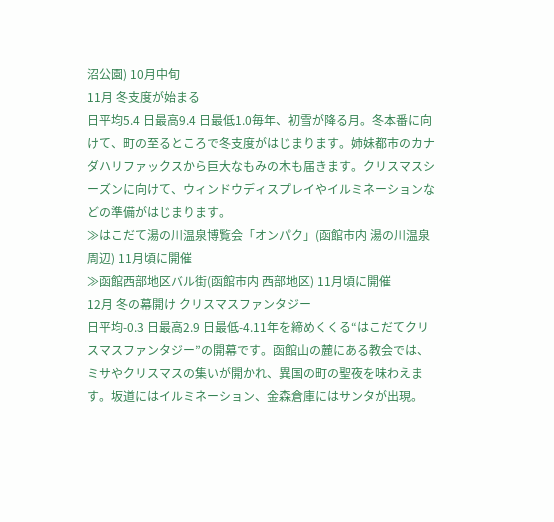沼公園) 10月中旬
11月 冬支度が始まる
日平均5.4 日最高9.4 日最低1.0毎年、初雪が降る月。冬本番に向けて、町の至るところで冬支度がはじまります。姉妹都市のカナダハリファックスから巨大なもみの木も届きます。クリスマスシーズンに向けて、ウィンドウディスプレイやイルミネーションなどの準備がはじまります。
≫はこだて湯の川温泉博覧会「オンパク」(函館市内 湯の川温泉周辺) 11月頃に開催
≫函館西部地区バル街(函館市内 西部地区) 11月頃に開催
12月 冬の幕開け クリスマスファンタジー
日平均-0.3 日最高2.9 日最低-4.11年を締めくくる“はこだてクリスマスファンタジー”の開幕です。函館山の麓にある教会では、ミサやクリスマスの集いが開かれ、異国の町の聖夜を味わえます。坂道にはイルミネーション、金森倉庫にはサンタが出現。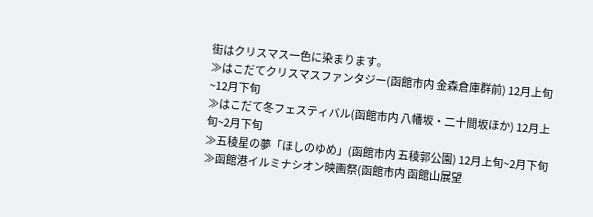街はクリスマス一色に染まります。
≫はこだてクリスマスファンタジー(函館市内 金森倉庫群前) 12月上旬~12月下旬
≫はこだて冬フェスティバル(函館市内 八幡坂・二十間坂ほか) 12月上旬~2月下旬
≫五稜星の夢「ほしのゆめ」(函館市内 五稜郭公園) 12月上旬~2月下旬
≫函館港イルミナシオン映画祭(函館市内 函館山展望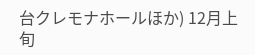台クレモナホールほか) 12月上旬